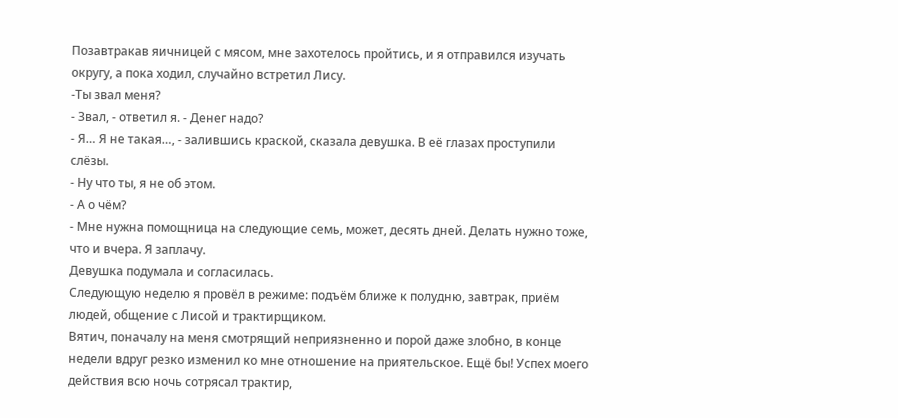Позавтракав яичницей с мясом, мне захотелось пройтись, и я отправился изучать округу, а пока ходил, случайно встретил Лису.
-Ты звал меня?
- Звал, - ответил я. - Денег надо?
- Я… Я не такая…, - залившись краской, сказала девушка. В её глазах проступили слёзы.
- Ну что ты, я не об этом.
- А о чём?
- Мне нужна помощница на следующие семь, может, десять дней. Делать нужно тоже, что и вчера. Я заплачу.
Девушка подумала и согласилась.
Следующую неделю я провёл в режиме: подъём ближе к полудню, завтрак, приём людей, общение с Лисой и трактирщиком.
Вятич, поначалу на меня смотрящий неприязненно и порой даже злобно, в конце недели вдруг резко изменил ко мне отношение на приятельское. Ещё бы! Успех моего действия всю ночь сотрясал трактир,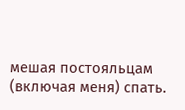мешая постояльцам (включая меня) спать.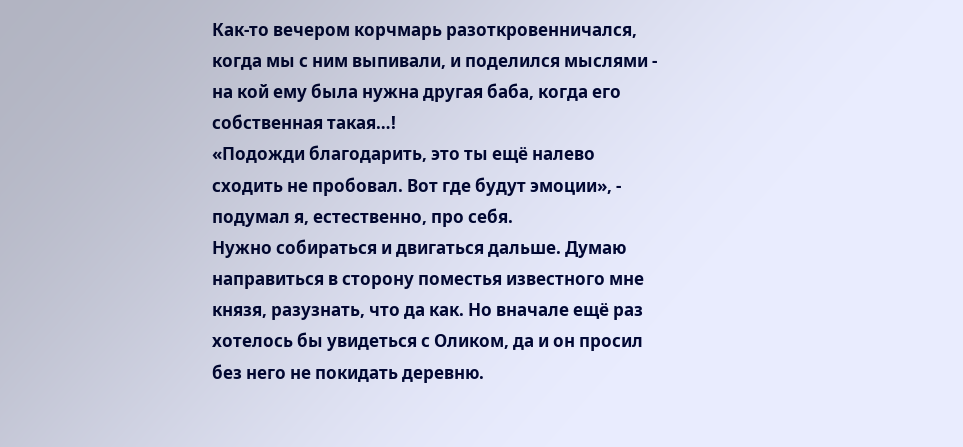Как-то вечером корчмарь разоткровенничался, когда мы с ним выпивали, и поделился мыслями - на кой ему была нужна другая баба, когда его собственная такая…!
«Подожди благодарить, это ты ещё налево сходить не пробовал. Вот где будут эмоции», - подумал я, естественно, про себя.
Нужно собираться и двигаться дальше. Думаю направиться в сторону поместья известного мне князя, разузнать, что да как. Но вначале ещё раз хотелось бы увидеться с Оликом, да и он просил без него не покидать деревню.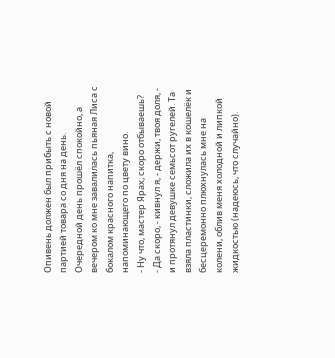Опивень должен был прибыть с новой партией товара со дня на день.
Очередной день прошёл спокойно, а вечером ко мне завалилась пьяная Лиса с бокалом красного напитка, напоминающего по цвету вино.
- Ну что, мастер Ярах, скоро отбываешь?
- Да скоро, - кивнул я, - держи, твоя доля, - и протянул девушке семьсот ругелей. Та взяла пластинки, сложила их в кошелёк и бесцеремонно плюхнулась мне на колени, облив меня холодной и липкой жидкостью (надеюсь, что случайно).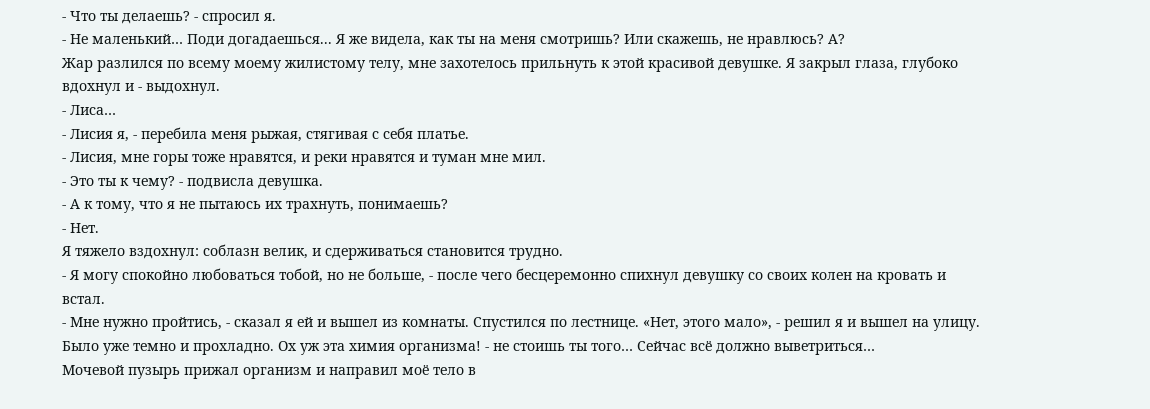- Что ты делаешь? - спросил я.
- Не маленький… Поди догадаешься... Я же видела, как ты на меня смотришь? Или скажешь, не нравлюсь? А?
Жар разлился по всему моему жилистому телу, мне захотелось прильнуть к этой красивой девушке. Я закрыл глаза, глубоко вдохнул и - выдохнул.
- Лиса…
- Лисия я, - перебила меня рыжая, стягивая с себя платье.
- Лисия, мне горы тоже нравятся, и реки нравятся и туман мне мил.
- Это ты к чему? - подвисла девушка.
- А к тому, что я не пытаюсь их трахнуть, понимаешь?
- Нет.
Я тяжело вздохнул: соблазн велик, и сдерживаться становится трудно.
- Я могу спокойно любоваться тобой, но не больше, - после чего бесцеремонно спихнул девушку со своих колен на кровать и встал.
- Мне нужно пройтись, - сказал я ей и вышел из комнаты. Спустился по лестнице. «Нет, этого мало», - решил я и вышел на улицу.
Было уже темно и прохладно. Ох уж эта химия организма! - не стоишь ты того… Сейчас всё должно выветриться…
Мочевой пузырь прижал организм и направил моё тело в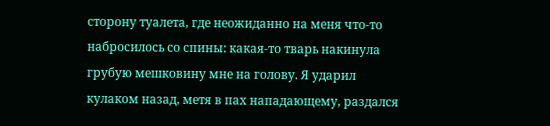сторону туалета, где неожиданно на меня что-то набросилось со спины: какая-то тварь накинула грубую мешковину мне на голову. Я ударил кулаком назад, метя в пах нападающему, раздался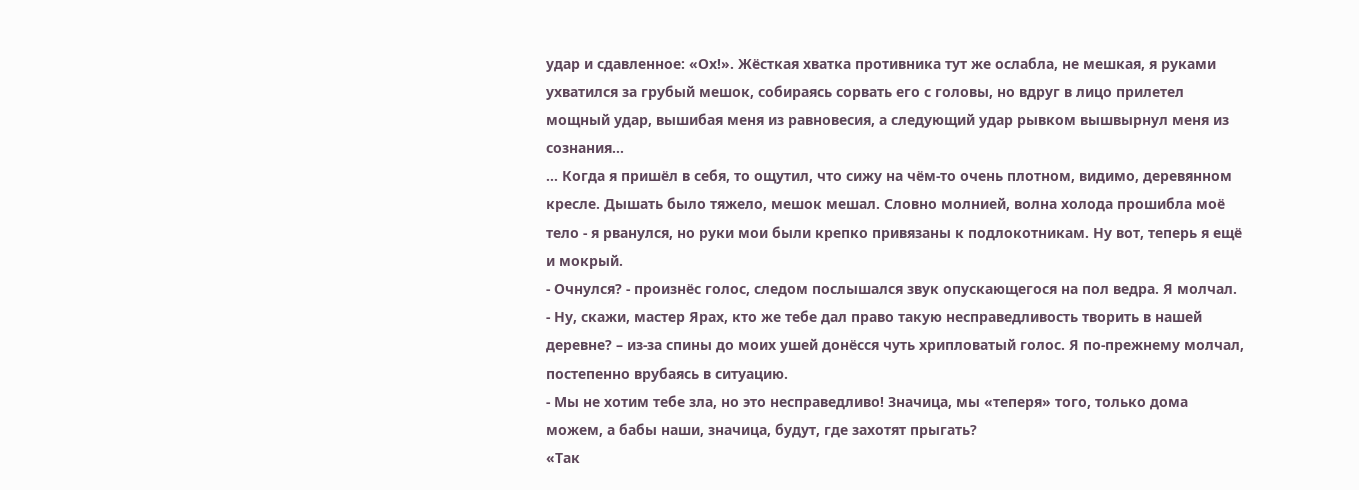удар и сдавленное: «Ох!». Жёсткая хватка противника тут же ослабла, не мешкая, я руками ухватился за грубый мешок, собираясь сорвать его с головы, но вдруг в лицо прилетел мощный удар, вышибая меня из равновесия, а следующий удар рывком вышвырнул меня из сознания…
… Когда я пришёл в себя, то ощутил, что сижу на чём-то очень плотном, видимо, деревянном кресле. Дышать было тяжело, мешок мешал. Словно молнией, волна холода прошибла моё тело - я рванулся, но руки мои были крепко привязаны к подлокотникам. Ну вот, теперь я ещё и мокрый.
- Очнулся? - произнёс голос, следом послышался звук опускающегося на пол ведра. Я молчал.
- Ну, скажи, мастер Ярах, кто же тебе дал право такую несправедливость творить в нашей деревне? – из-за спины до моих ушей донёсся чуть хрипловатый голос. Я по-прежнему молчал, постепенно врубаясь в ситуацию.
- Мы не хотим тебе зла, но это несправедливо! Значица, мы «теперя» того, только дома можем, а бабы наши, значица, будут, где захотят прыгать?
«Так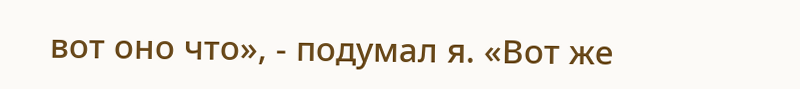вот оно что», - подумал я. «Вот же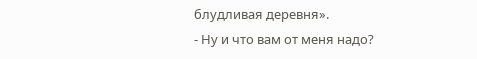блудливая деревня».
- Ну и что вам от меня надо?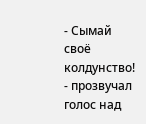- Сымай своё колдунство! - прозвучал голос над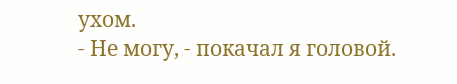ухом.
- Не могу, - покачал я головой.